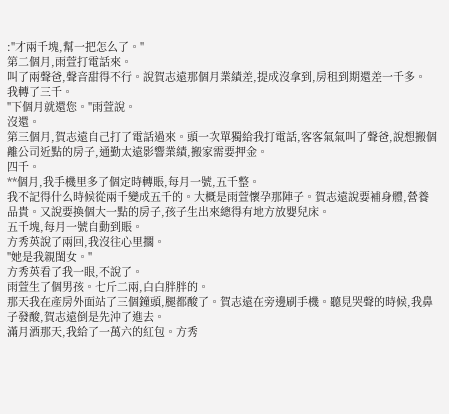:"才兩千塊,幫一把怎么了。"
第二個月,雨萱打電話來。
叫了兩聲爸,聲音甜得不行。說賀志遠那個月業績差,提成沒拿到,房租到期還差一千多。
我轉了三千。
"下個月就還您。"雨萱說。
沒還。
第三個月,賀志遠自己打了電話過來。頭一次單獨給我打電話,客客氣氣叫了聲爸,說想搬個離公司近點的房子,通勤太遠影響業績,搬家需要押金。
四千。
**個月,我手機里多了個定時轉賬,每月一號,五千整。
我不記得什么時候從兩千變成五千的。大概是雨萱懷孕那陣子。賀志遠說要補身體,營養品貴。又說要換個大一點的房子,孩子生出來總得有地方放嬰兒床。
五千塊,每月一號自動到賬。
方秀英說了兩回,我沒往心里擱。
"她是我親閨女。"
方秀英看了我一眼,不說了。
雨萱生了個男孩。七斤二兩,白白胖胖的。
那天我在產房外面站了三個鐘頭,腿都酸了。賀志遠在旁邊刷手機。聽見哭聲的時候,我鼻子發酸,賀志遠倒是先沖了進去。
滿月酒那天,我給了一萬六的紅包。方秀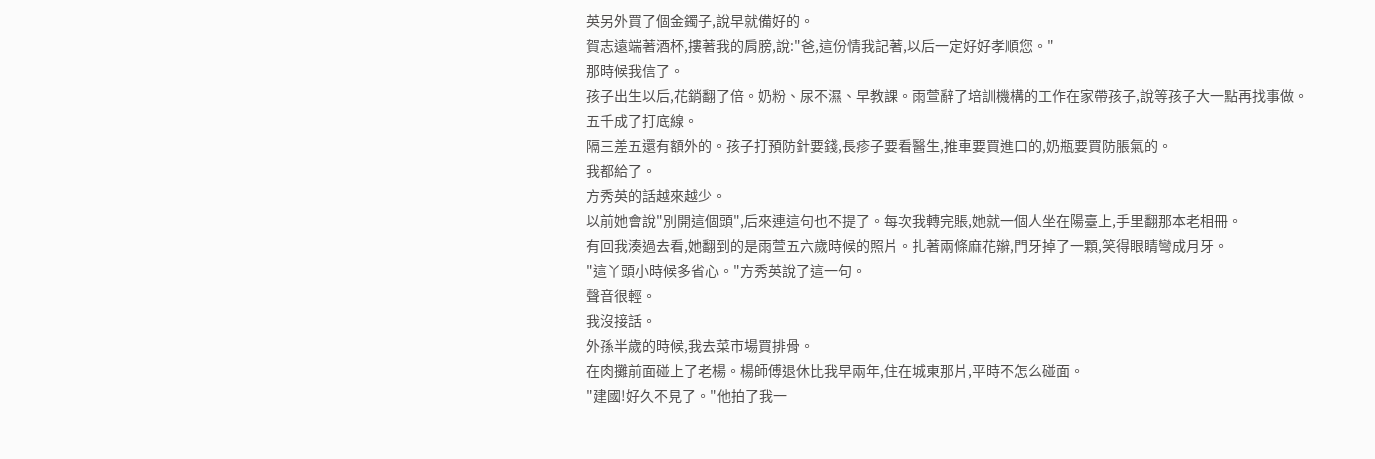英另外買了個金鐲子,說早就備好的。
賀志遠端著酒杯,摟著我的肩膀,說:"爸,這份情我記著,以后一定好好孝順您。"
那時候我信了。
孩子出生以后,花銷翻了倍。奶粉、尿不濕、早教課。雨萱辭了培訓機構的工作在家帶孩子,說等孩子大一點再找事做。
五千成了打底線。
隔三差五還有額外的。孩子打預防針要錢,長疹子要看醫生,推車要買進口的,奶瓶要買防脹氣的。
我都給了。
方秀英的話越來越少。
以前她會說"別開這個頭",后來連這句也不提了。每次我轉完賬,她就一個人坐在陽臺上,手里翻那本老相冊。
有回我湊過去看,她翻到的是雨萱五六歲時候的照片。扎著兩條麻花辮,門牙掉了一顆,笑得眼睛彎成月牙。
"這丫頭小時候多省心。"方秀英說了這一句。
聲音很輕。
我沒接話。
外孫半歲的時候,我去菜市場買排骨。
在肉攤前面碰上了老楊。楊師傅退休比我早兩年,住在城東那片,平時不怎么碰面。
"建國!好久不見了。"他拍了我一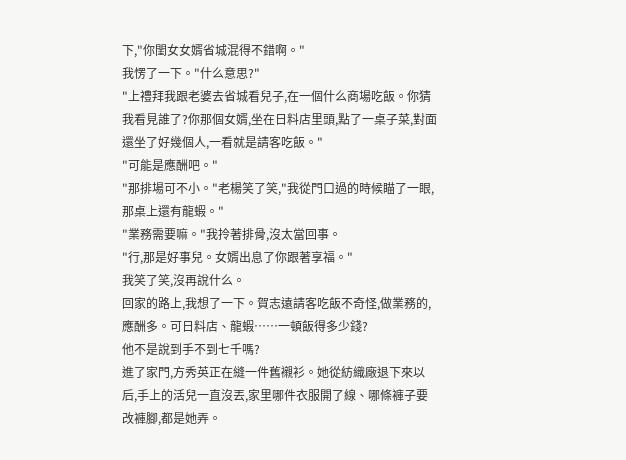下,"你閨女女婿省城混得不錯啊。"
我愣了一下。"什么意思?"
"上禮拜我跟老婆去省城看兒子,在一個什么商場吃飯。你猜我看見誰了?你那個女婿,坐在日料店里頭,點了一桌子菜,對面還坐了好幾個人,一看就是請客吃飯。"
"可能是應酬吧。"
"那排場可不小。"老楊笑了笑,"我從門口過的時候瞄了一眼,那桌上還有龍蝦。"
"業務需要嘛。"我拎著排骨,沒太當回事。
"行,那是好事兒。女婿出息了你跟著享福。"
我笑了笑,沒再說什么。
回家的路上,我想了一下。賀志遠請客吃飯不奇怪,做業務的,應酬多。可日料店、龍蝦……一頓飯得多少錢?
他不是說到手不到七千嗎?
進了家門,方秀英正在縫一件舊襯衫。她從紡織廠退下來以后,手上的活兒一直沒丟,家里哪件衣服開了線、哪條褲子要改褲腳,都是她弄。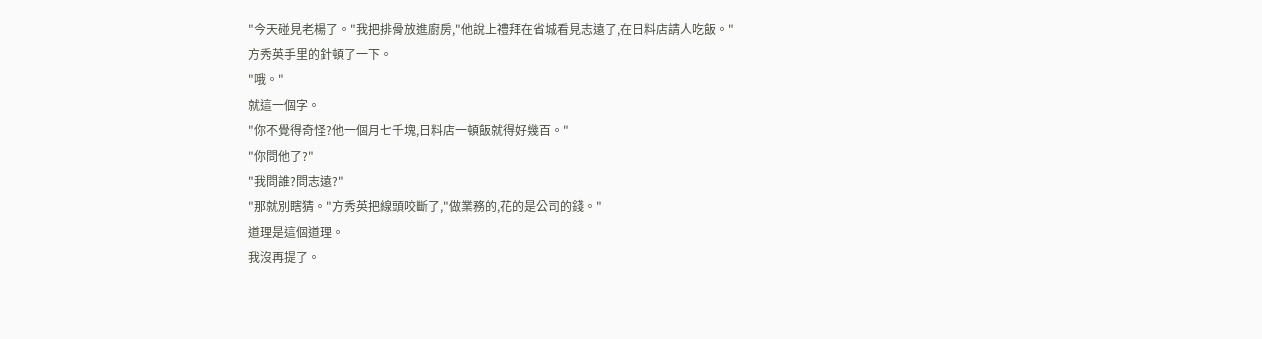"今天碰見老楊了。"我把排骨放進廚房,"他說上禮拜在省城看見志遠了,在日料店請人吃飯。"
方秀英手里的針頓了一下。
"哦。"
就這一個字。
"你不覺得奇怪?他一個月七千塊,日料店一頓飯就得好幾百。"
"你問他了?"
"我問誰?問志遠?"
"那就別瞎猜。"方秀英把線頭咬斷了,"做業務的,花的是公司的錢。"
道理是這個道理。
我沒再提了。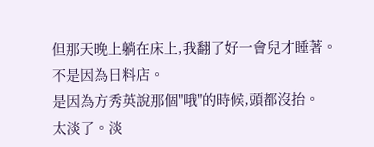但那天晚上躺在床上,我翻了好一會兒才睡著。
不是因為日料店。
是因為方秀英說那個"哦"的時候,頭都沒抬。
太淡了。淡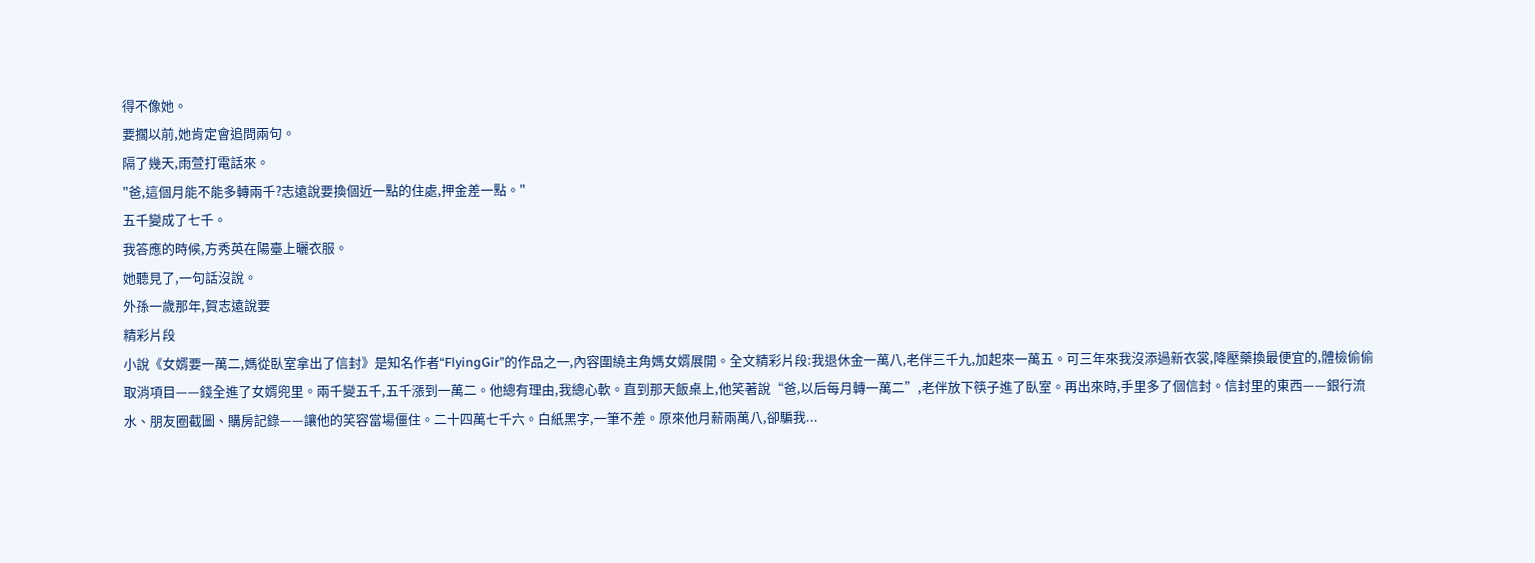得不像她。
要擱以前,她肯定會追問兩句。
隔了幾天,雨萱打電話來。
"爸,這個月能不能多轉兩千?志遠說要換個近一點的住處,押金差一點。"
五千變成了七千。
我答應的時候,方秀英在陽臺上曬衣服。
她聽見了,一句話沒說。
外孫一歲那年,賀志遠說要
精彩片段
小說《女婿要一萬二,媽從臥室拿出了信封》是知名作者“FlyingGir”的作品之一,內容圍繞主角媽女婿展開。全文精彩片段:我退休金一萬八,老伴三千九,加起來一萬五。可三年來我沒添過新衣裳,降壓藥換最便宜的,體檢偷偷取消項目——錢全進了女婿兜里。兩千變五千,五千漲到一萬二。他總有理由,我總心軟。直到那天飯桌上,他笑著說“爸,以后每月轉一萬二”,老伴放下筷子進了臥室。再出來時,手里多了個信封。信封里的東西——銀行流水、朋友圈截圖、購房記錄——讓他的笑容當場僵住。二十四萬七千六。白紙黑字,一筆不差。原來他月薪兩萬八,卻騙我...